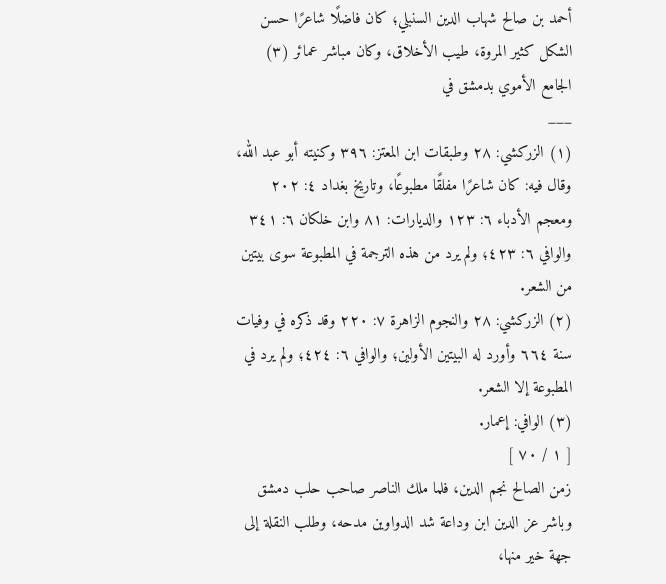أحمد بن صالح شهاب الدين السنبلي؛ كان فاضلًا شاعرًا حسن الشكل كثير المروة، طيب الأخلاق، وكان مباشر عمائر (٣) الجامع الأموي بدمشق في
___
(١) الزركشي: ٢٨ وطبقات ابن المعتز: ٣٩٦ وكنيته أبو عبد الله، وقال فيه: كان شاعرًا مفلقًا مطبوعًا، وتاريخ بغداد ٤: ٢٠٢ ومعجم الأدباء ٦: ١٢٣ والديارات: ٨١ وابن خلكان ٦: ٣٤١ والوافي ٦: ٤٢٣؛ ولم يرد من هذه الترجمة في المطبوعة سوى بيتين من الشعر.
(٢) الزركشي: ٢٨ والنجوم الزاهرة ٧: ٢٢٠ وقد ذكره في وفيات سنة ٦٦٤ وأورد له البيتين الأولين؛ والوافي ٦: ٤٢٤؛ ولم يرد في المطبوعة إلا الشعر.
(٣) الوافي: إعمار.
[ ١ / ٧٠ ]
زمن الصالح نجم الدين، فلما ملك الناصر صاحب حلب دمشق وباشر عز الدين ابن وداعة شد الدواوين مدحه، وطلب النقلة إلى جهة خير منها،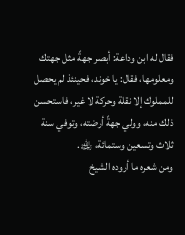فقال له ابن وداعة: أبصر جهةً مثل جهتك ومعلومها، فقال: يا خوند، فحينئذ لم يحصل للمملوك إلا نقلة وحركة لا غير، فاستحسن ذلك منه، وولي جهةً أرضته، وتوفي سنة ثلاث وتسعين وستمائة، ﵀.
ومن شعره ما أروده الشيخ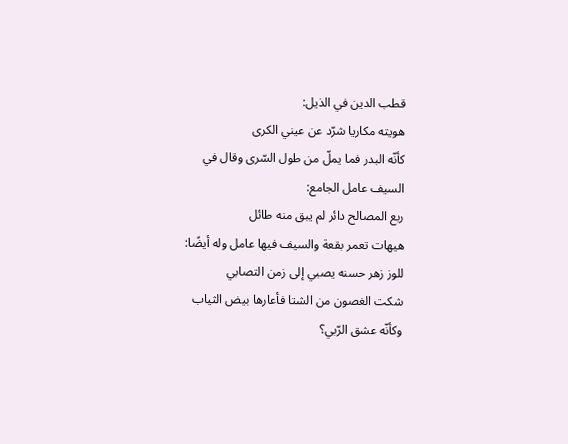قطب الدين في الذيل:
هويته مكاريا شرّد عن عيني الكرى
كأنّه البدر فما يملّ من طول السّرى وقال في السيف عامل الجامع:
ربع المصالح دائر لم يبق منه طائل
هيهات تعمر بقعة والسيف فيها عامل وله أيضًا:
للوز زهر حسنه يصبي إلى زمن التصابي
شكت الغصون من الشتا فأعارها بيض الثياب
وكأنّه عشق الرّبي؟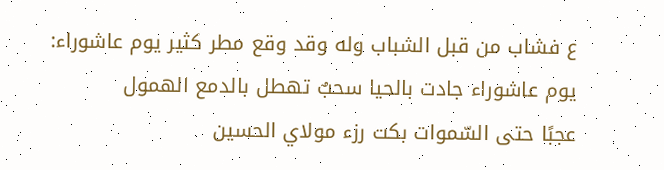ع فشاب من قبل الشباب وله وقد وقع مطر كثير يوم عاشوراء:
يوم عاشوراء جادت بالحيا سحبٌ تهطل بالدمع الهمول
عجبًا حتى السّموات بكت رزء مولاي الحسين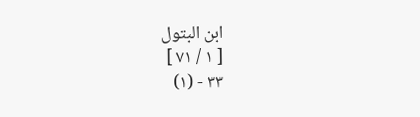ابن البتول
[ ١ / ٧١ ]
٣٣ - (١)